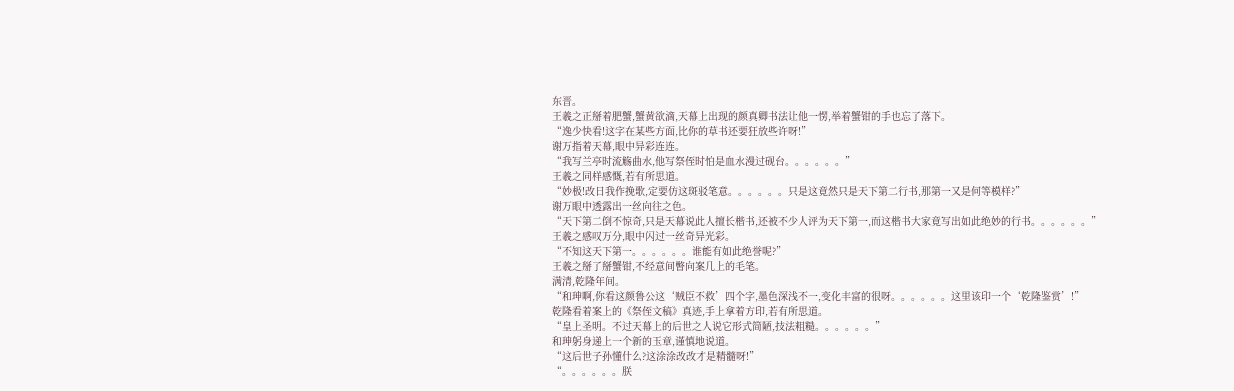东晋。
王羲之正掰着肥蟹,蟹黄欲滴,天幕上出现的颜真卿书法让他一愣,举着蟹钳的手也忘了落下。
“逸少快看!这字在某些方面,比你的草书还要狂放些许呀!”
谢万指着天幕,眼中异彩连连。
“我写兰亭时流觞曲水,他写祭侄时怕是血水漫过砚台。。。。。。”
王羲之同样感慨,若有所思道。
“妙极!改日我作挽歌,定要仿这斑驳笔意。。。。。。只是这竟然只是天下第二行书,那第一又是何等模样?”
谢万眼中透露出一丝向往之色。
“天下第二倒不惊奇,只是天幕说此人擅长楷书,还被不少人评为天下第一,而这楷书大家竟写出如此绝妙的行书。。。。。。”
王羲之感叹万分,眼中闪过一丝奇异光彩。
“不知这天下第一。。。。。。谁能有如此绝誉呢?”
王羲之掰了掰蟹钳,不经意间瞥向案几上的毛笔。
满清,乾隆年间。
“和珅啊,你看这颜鲁公这‘贼臣不救’四个字,墨色深浅不一,变化丰富的很呀。。。。。。这里该印一个‘乾隆鉴赏’!”
乾隆看着案上的《祭侄文稿》真迹,手上拿着方印,若有所思道。
“皇上圣明。不过天幕上的后世之人说它形式简陋,技法粗糙。。。。。。”
和珅躬身递上一个新的玉章,谨慎地说道。
“这后世子孙懂什么?这涂涂改改才是精髓呀!”
“。。。。。。朕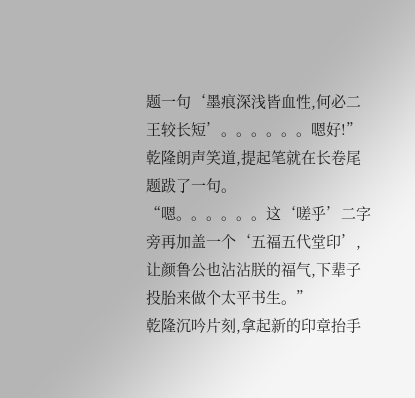题一句‘墨痕深浅皆血性,何必二王较长短’。。。。。。嗯好!”
乾隆朗声笑道,提起笔就在长卷尾题跋了一句。
“嗯。。。。。。这‘嗟乎’二字旁再加盖一个‘五福五代堂印’,让颜鲁公也沾沾朕的福气,下辈子投胎来做个太平书生。”
乾隆沉吟片刻,拿起新的印章抬手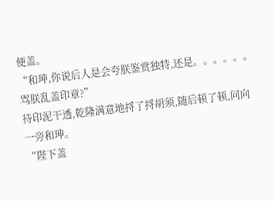便盖。
“和珅,你说后人是会夸朕鉴赏独特,还是。。。。。。骂朕乱盖印章?”
待印泥干透,乾隆满意地捋了捋胡须,随后顿了顿,问向一旁和珅。
“陛下盖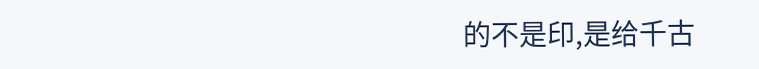的不是印,是给千古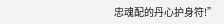忠魂配的丹心护身符!”